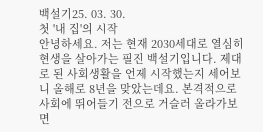백설기25. 03. 30.
첫 '내 집'의 시작
안녕하세요. 저는 현재 2030세대로 열심히 현생을 살아가는 필진 백설기입니다. 제대로 된 사회생활을 언제 시작했는지 세어보니 올해로 8년을 맞았는데요. 본격적으로 사회에 뛰어들기 전으로 거슬러 올라가보면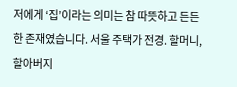저에게 ‘집’이라는 의미는 참 따뜻하고 든든한 존재였습니다. 서울 주택가 전경. 할머니, 할아버지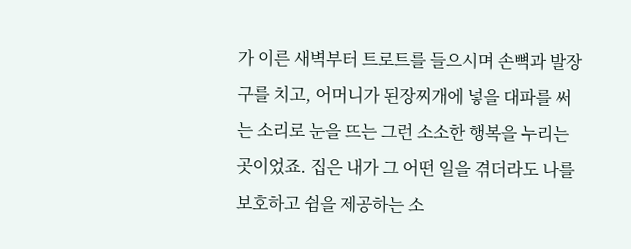가 이른 새벽부터 트로트를 들으시며 손뼉과 발장구를 치고, 어머니가 된장찌개에 넣을 대파를 써는 소리로 눈을 뜨는 그런 소소한 행복을 누리는 곳이었죠. 집은 내가 그 어떤 일을 겪더라도 나를 보호하고 쉼을 제공하는 소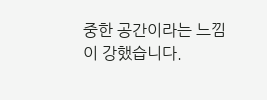중한 공간이라는 느낌이 강했습니다.